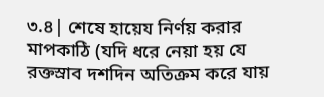৩.৪| শেষে হায়েয নির্ণয় করার মাপকাঠি (যদি ধরে নেয়া হয় যে রক্তস্রাব দশদিন অতিক্রম করে যায়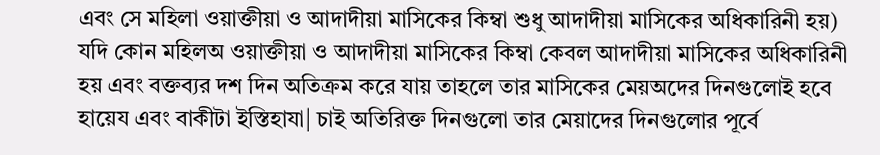এবং সে মহিলা ওয়াক্তীয়া ও আদাদীয়া মাসিকের কিম্বা শুধু আদাদীয়া মাসিকের অধিকারিনী হয়)
যদি কোন মহিলঅ ওয়াক্তীয়া ও আদাদীয়া মাসিকের কিম্বা কেবল আদাদীয়া মাসিকের অধিকারিনী হয় এবং বক্তব্যর দশ দিন অতিক্রম করে যায় তাহলে তার মাসিকের মেয়অদের দিনগুলোই হবে হায়েয এবং বাকীটা ইস্তিহাযা| চাই অতিরিক্ত দিনগুলো তার মেয়াদের দিনগুলোর পূর্বে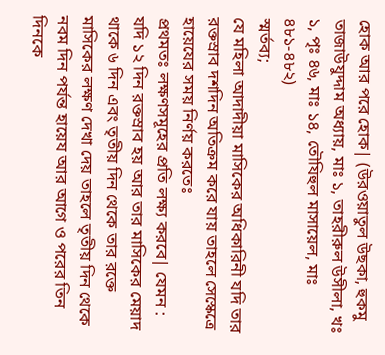হোক আর পরে হোক| (উরওয়াতুল উছকা, হুকমু তাজাউযুদ্দাম অধ্যায়, মাঃ ১, তাহরীরুল উসীলা, খঃ ১, পৃঃ ৪৬, মাঃ ১৪, তৌযিহুল মাসায়েল, মাঃ ৪৮১-৪৮২)
স্মর্তব্য;
যে মহিলা আদাদীয়া মাসিকের অধিকারিনী যদি তার রক্তস্রাব দশদিন অতিক্রম করে যায় তাহলে সেস্কেত্রে হায়েযের সময় নির্ণয় করতেঃ
প্রথমতঃ লক্ষণসমূহের প্রতি লক্ষ্য করবে| যেমন : যদি ১২ দিন রক্তস্রাব হয় আর তার মাসিকের মেয়াদ থাকে ৬ দিন এবং তৃতীয় দিন থেকে তার রক্তে মাসিকের লক্ষণ দেখা দেয় তাহলে তৃতীয় দিন থেকে নবম দিন পর্যন্ত হায়েয আর আগে ও পরের তিন দিনকে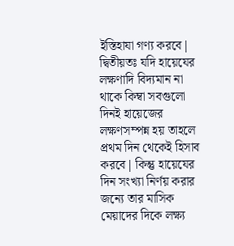ইস্তিহাযা গণ্য করবে|
দ্বিতীয়তঃ যদি হায়েযের লক্ষণাদি বিদ্যমান না থাকে কিম্বা সবগুলো দিনই হায়েজের লক্ষণসম্পন্ন হয় তাহলে প্রথম দিন থেকেই হিসাব করবে| কিন্তু হায়েযের দিন সংখ্যা নির্ণয় করার জন্যে তার মাসিক মেয়াদের দিকে লক্ষ্য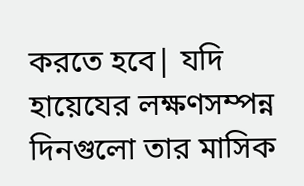করতে হবে| যদি হায়েযের লক্ষণসম্পন্ন দিনগুলো তার মাসিক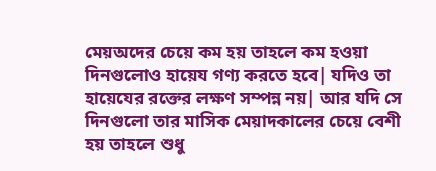মেয়অদের চেয়ে কম হয় তাহলে কম হওয়া দিনগুলোও হায়েয গণ্য করতে হবে| যদিও তা হায়েযের রক্তের লক্ষণ সম্পন্ন নয়| আর যদি সে দিনগুলো তার মাসিক মেয়াদকালের চেয়ে বেশী হয় তাহলে শুধু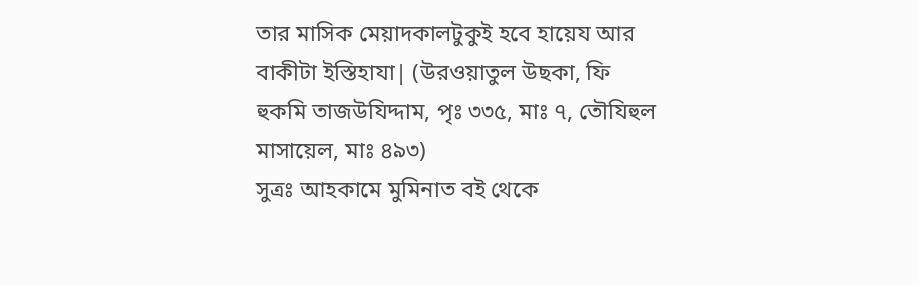তার মাসিক মেয়াদকালটুকুই হবে হায়েয আর বাকীটা ইস্তিহাযা| (উরওয়াতুল উছকা, ফি হুকমি তাজউযিদ্দাম, পৃঃ ৩৩৫, মাঃ ৭, তৌযিহুল মাসায়েল, মাঃ ৪৯৩)
সুত্রঃ আহকামে মুমিনাত বই থেকে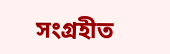সংগ্রহীত